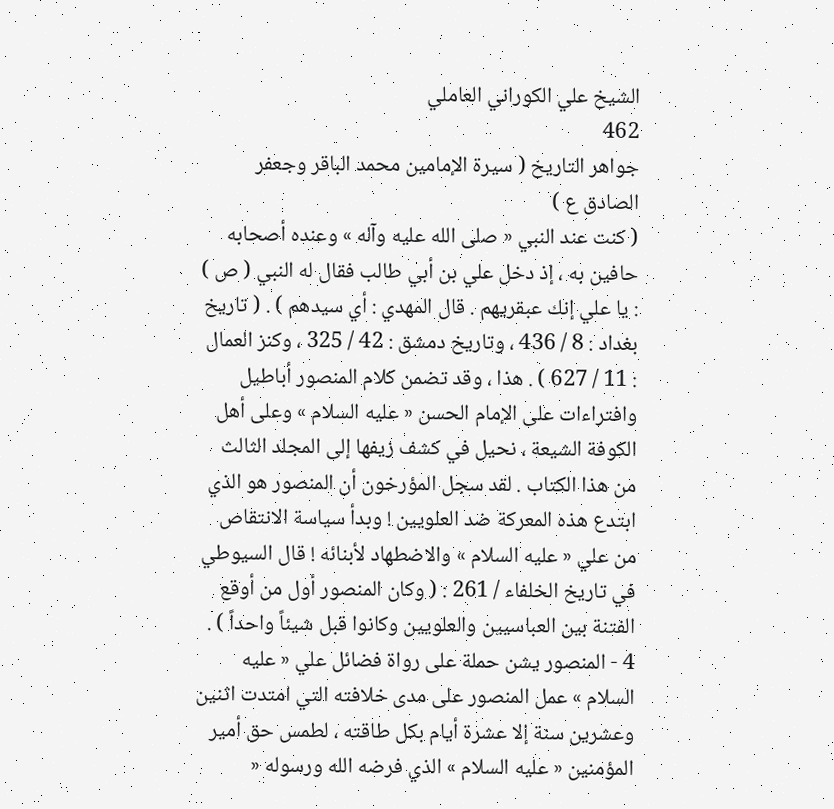الشيخ علي الكوراني العاملي
462
جواهر التاريخ ( سيرة الإمامين محمد الباقر وجعفر الصادق ع )
( كنت عند النبي « صلى الله عليه وآله » وعنده أصحابه حافين به ، إذ دخل علي بن أبي طالب فقال له النبي ( ص ) : يا علي إنك عبقريهم . قال المهدي : أي سيدهم ) . ( تاريخ بغداد : 8 / 436 ، وتاريخ دمشق : 42 / 325 ، وكنز العمال : 11 / 627 ) . هذا ، وقد تضمن كلام المنصور أباطيل وافتراءات على الإمام الحسن « عليه السلام » وعلى أهل الكوفة الشيعة ، نحيل في كشف زيفها إلى المجلد الثالث من هذا الكتاب . لقد سجل المؤرخون أن المنصور هو الذي ابتدع هذه المعركة ضد العلويين ! وبدأ سياسة الانتقاص من علي « عليه السلام » والاضطهاد لأبنائه ! قال السيوطي في تاريخ الخلفاء / 261 : ( وكان المنصور أول من أوقع الفتنة بين العباسيين والعلويين وكانوا قبل شيئاً واحداً ) . 4 - المنصور يشن حملة على رواة فضائل علي « عليه السلام » عمل المنصور على مدى خلافته التي امتدت اثنين وعشرين سنة إلا عشرة أيام بكل طاقته ، لطمس حق أمير المؤمنين « عليه السلام » الذي فرضه الله ورسوله «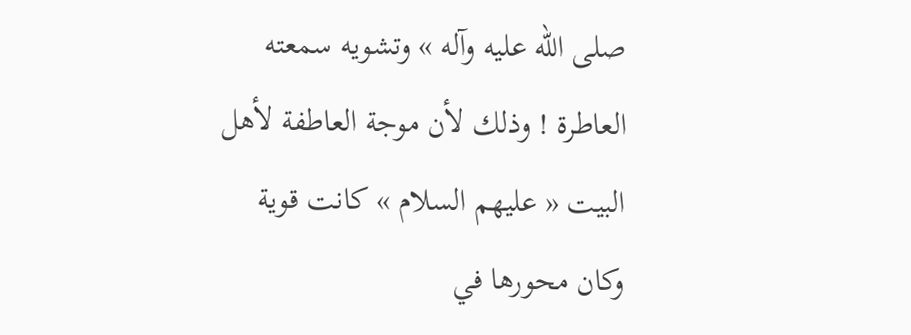صلى الله عليه وآله » وتشويه سمعته العاطرة ! وذلك لأن موجة العاطفة لأهل البيت « عليهم السلام » كانت قوية وكان محورها في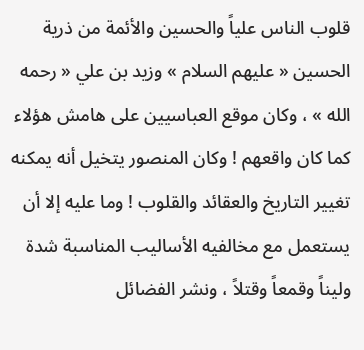قلوب الناس علياً والحسين والأئمة من ذرية الحسين « عليهم السلام » وزيد بن علي « رحمه الله » ، وكان موقع العباسيين على هامش هؤلاء كما كان واقعهم ! وكان المنصور يتخيل أنه يمكنه تغيير التاريخ والعقائد والقلوب ! وما عليه إلا أن يستعمل مع مخالفيه الأساليب المناسبة شدة وليناً وقمعاً وقتلاً ، ونشر الفضائل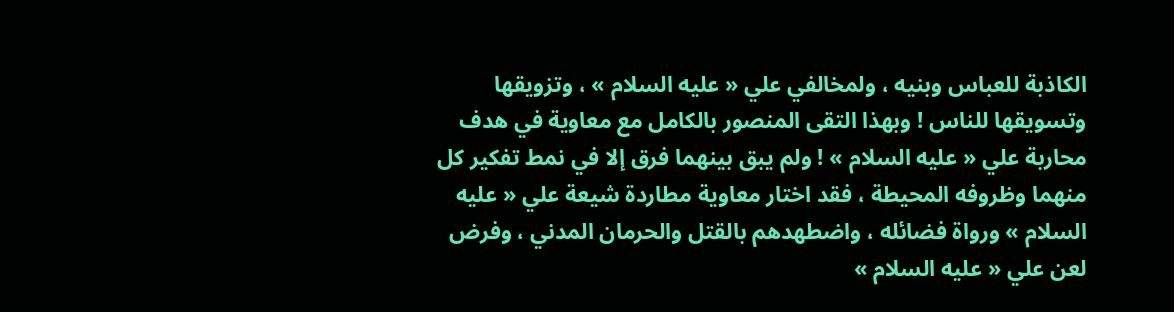الكاذبة للعباس وبنيه ، ولمخالفي علي « عليه السلام » ، وتزويقها وتسويقها للناس ! وبهذا التقى المنصور بالكامل مع معاوية في هدف محاربة علي « عليه السلام » ! ولم يبق بينهما فرق إلا في نمط تفكير كل منهما وظروفه المحيطة ، فقد اختار معاوية مطاردة شيعة علي « عليه السلام » ورواة فضائله ، واضطهدهم بالقتل والحرمان المدني ، وفرض لعن علي « عليه السلام »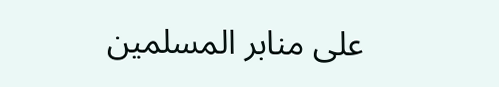على منابر المسلمين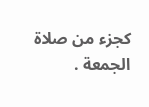كجزء من صلاة الجمعة .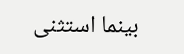بينما استثنى